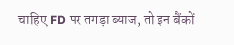चाहिए FD पर तगड़ा ब्याज, तो इन बैंकों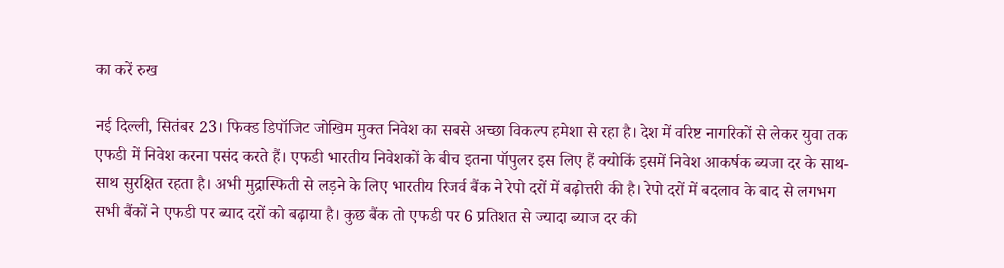का करें रुख

नई दिल्ली, सितंबर 23। फिक्ड डिपॉजिट जोखिम मुक्त निवेश का सबसे अच्छा विकल्प हमेशा से रहा है। देश में वरिष्ट नागरिकों से लेकर युवा तक एफडी में निवेश करना पसंद करते हैं। एफडी भारतीय निवेशकों के बीच इतना पॉपुलर इस लिए हैं क्योकिं इसमें निवेश आकर्षक ब्यजा दर के साथ-साथ सुरक्षित रहता है। अभी मुद्रास्फिती से लड़ने के लिए भारतीय रिजर्व बैंक ने रेपो दरों में बढ़ोत्तरी की है। रेपो दरों में बदलाव के बाद से लगभग सभी बैंकों ने एफडी पर ब्याद दरों को बढ़ाया है। कुछ बैंक तो एफडी पर 6 प्रतिशत से ज्यादा ब्याज दर की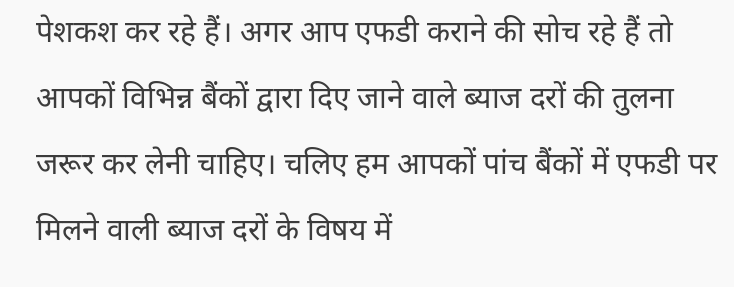पेशकश कर रहे हैं। अगर आप एफडी कराने की सोच रहे हैं तो आपकों विभिन्न बैंकों द्वारा दिए जाने वाले ब्याज दरों की तुलना जरूर कर लेनी चाहिए। चलिए हम आपकों पांच बैंकों में एफडी पर मिलने वाली ब्याज दरों के विषय में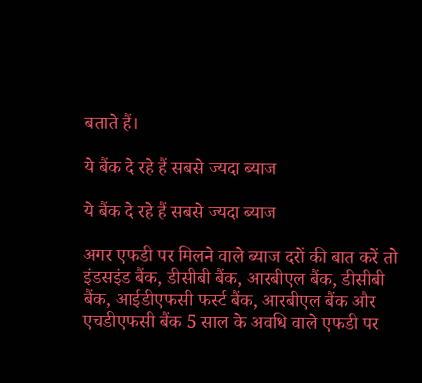बताते हैं।

ये बैंक दे रहे हैं सबसे ज्यदा ब्याज

ये बैंक दे रहे हैं सबसे ज्यदा ब्याज

अगर एफडी पर मिलने वाले ब्याज दरों की बात करें तो इंडसइंड बैंक, डीसीबी बैंक, आरबीएल बैंक, डीसीबी बैंक, आईडीएफसी फर्स्ट बैंक, आरबीएल बैंक और एचडीएफसी बैंक 5 साल के अवधि वाले एफडी पर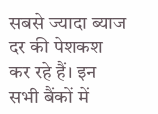सबसे ज्यादा ब्याज दर की पेशकश कर रहे हैं। इन सभी बैंकों में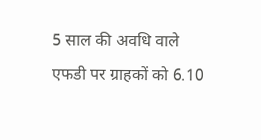5 साल की अवधि वाले एफडी पर ग्राहकों को 6.10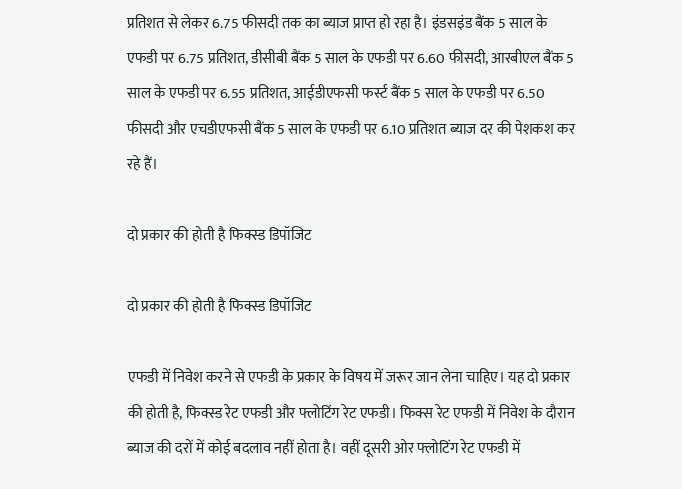प्रतिशत से लेकर 6.75 फीसदी तक का ब्याज प्राप्त हो रहा है। इंडसइंड बैंक 5 साल के एफडी पर 6.75 प्रतिशत, डीसीबी बैंक 5 साल के एफडी पर 6.60 फीसदी, आरबीएल बैंक 5 साल के एफडी पर 6.55 प्रतिशत, आईडीएफसी फर्स्ट बैंक 5 साल के एफडी पर 6.50 फीसदी और एचडीएफसी बैंक 5 साल के एफडी पर 6.10 प्रतिशत ब्याज दर की पेशकश कर रहे हैं।

दो प्रकार की होती है फिक्स्ड डिपॉजिट

दो प्रकार की होती है फिक्स्ड डिपॉजिट

एफडी में निवेश करने से एफडी के प्रकार के विषय में जरूर जान लेना चाहिए। यह दो प्रकार की होती है, फिक्स्ड रेट एफडी और फ्लोटिंग रेट एफडी। फिक्स रेट एफडी में निवेश के दौरान ब्याज की दरों में कोई बदलाव नहीं होता है। वहीं दूसरी ओर फ्लोटिंग रेट एफडी में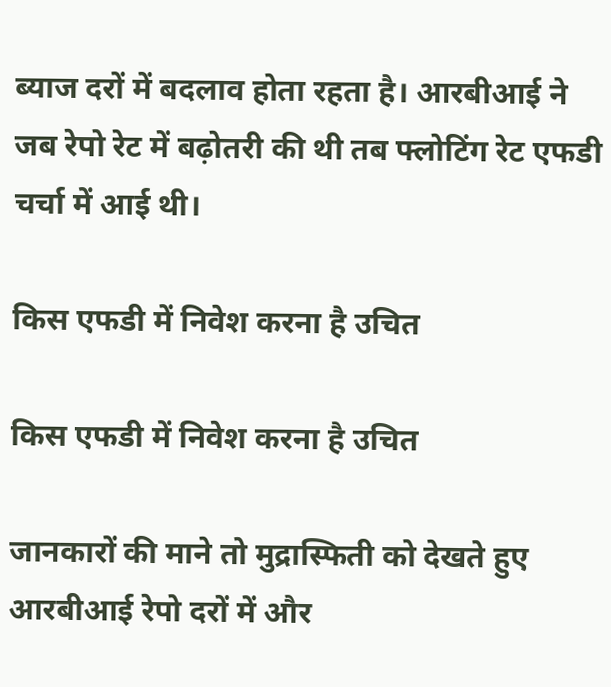ब्याज दरों में बदलाव होता रहता है। आरबीआई ने जब रेपो रेट में बढ़ोतरी की थी तब फ्लोटिंग रेट एफडी चर्चा में आई थी।

किस एफडी में निवेश करना है उचित

किस एफडी में निवेश करना है उचित

जानकारों की माने तो मुद्रास्फिती को देखते हुए आरबीआई रेपो दरों में और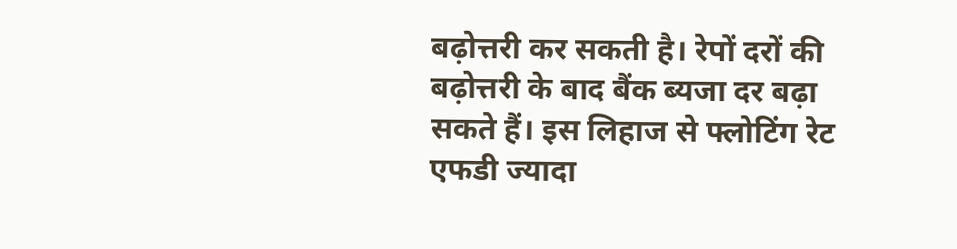बढ़ोत्तरी कर सकती है। रेपों दरों की बढ़ोत्तरी के बाद बैंक ब्यजा दर बढ़ा सकते हैं। इस लिहाज से फ्लोटिंग रेट एफडी ज्यादा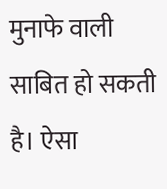मुनाफे वाली साबित हो सकती है। ऐसा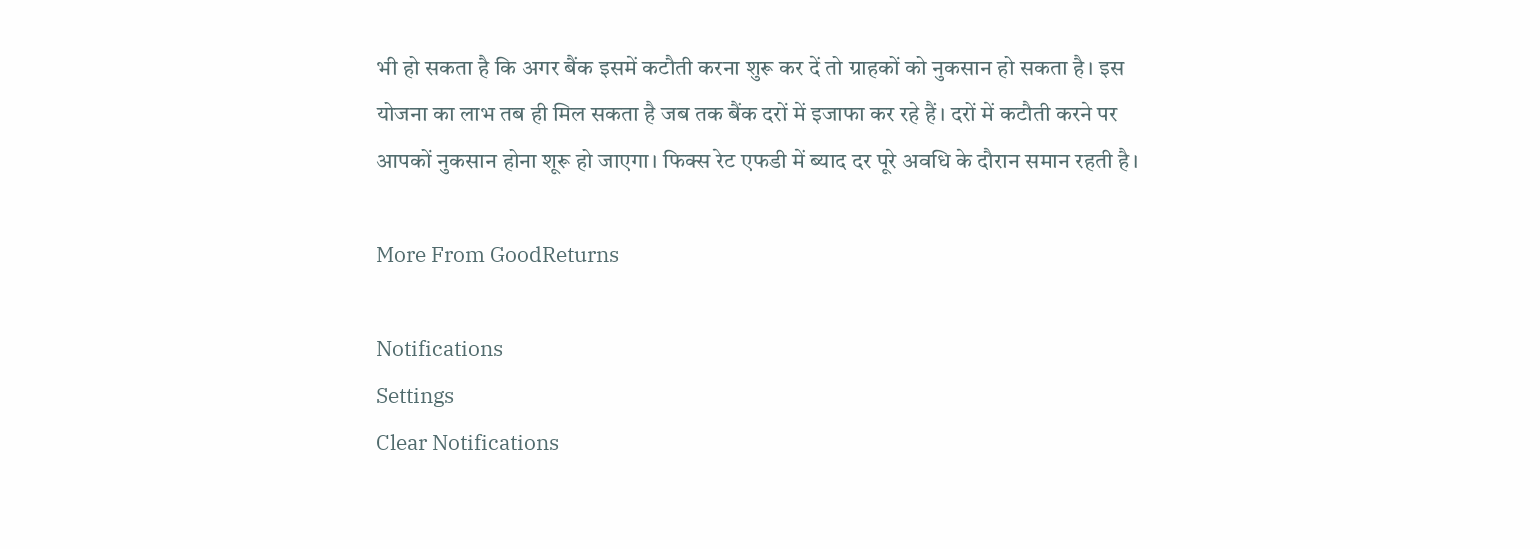भी हो सकता है कि अगर बैंक इसमें कटौती करना शुरू कर दें तो ग्राहकों को नुकसान हो सकता है। इस योजना का लाभ तब ही मिल सकता है जब तक बैंक दरों में इजाफा कर रहे हैं। दरों में कटौती करने पर आपकों नुकसान होना शूरू हो जाएगा। फिक्स रेट एफडी में ब्याद दर पूरे अवधि के दौरान समान रहती है।

More From GoodReturns

Notifications
Settings
Clear Notifications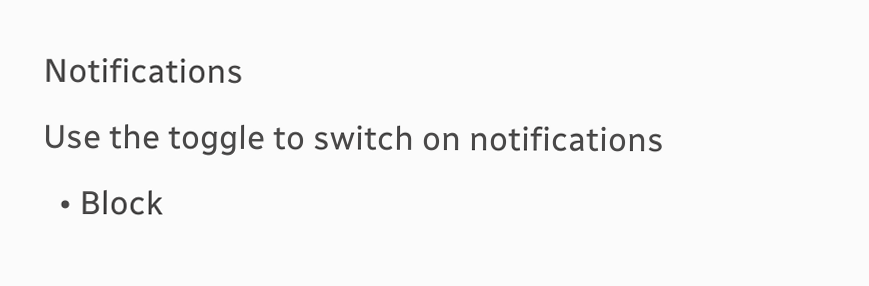Notifications
Use the toggle to switch on notifications
  • Block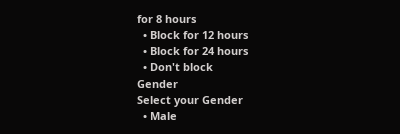for 8 hours
  • Block for 12 hours
  • Block for 24 hours
  • Don't block
Gender
Select your Gender
  • Male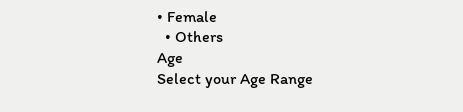• Female
  • Others
Age
Select your Age Range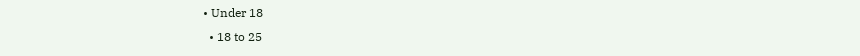• Under 18
  • 18 to 25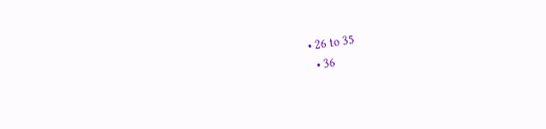• 26 to 35
  • 36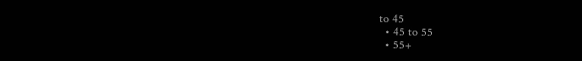to 45
  • 45 to 55
  • 55+